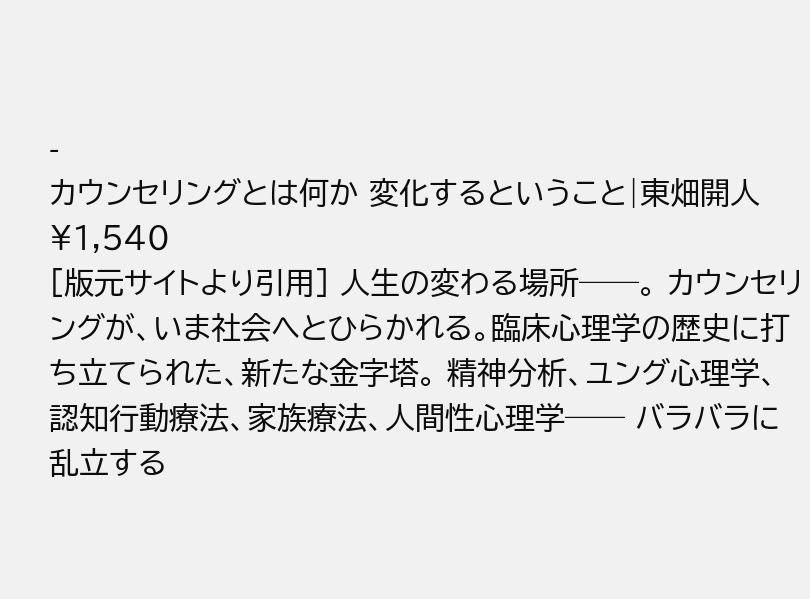-
カウンセリングとは何か 変化するということ|東畑開人
¥1,540
[版元サイトより引用] 人生の変わる場所──。 カウンセリングが、いま社会へとひらかれる。臨床心理学の歴史に打ち立てられた、新たな金字塔。 精神分析、ユング心理学、認知行動療法、家族療法、人間性心理学── バラバラに乱立する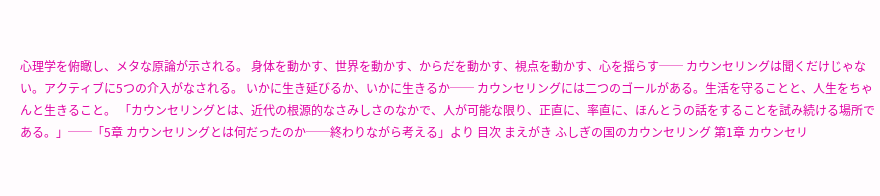心理学を俯瞰し、メタな原論が示される。 身体を動かす、世界を動かす、からだを動かす、視点を動かす、心を揺らす── カウンセリングは聞くだけじゃない。アクティブに5つの介入がなされる。 いかに生き延びるか、いかに生きるか── カウンセリングには二つのゴールがある。生活を守ることと、人生をちゃんと生きること。 「カウンセリングとは、近代の根源的なさみしさのなかで、人が可能な限り、正直に、率直に、ほんとうの話をすることを試み続ける場所である。」──「5章 カウンセリングとは何だったのか──終わりながら考える」より 目次 まえがき ふしぎの国のカウンセリング 第1章 カウンセリ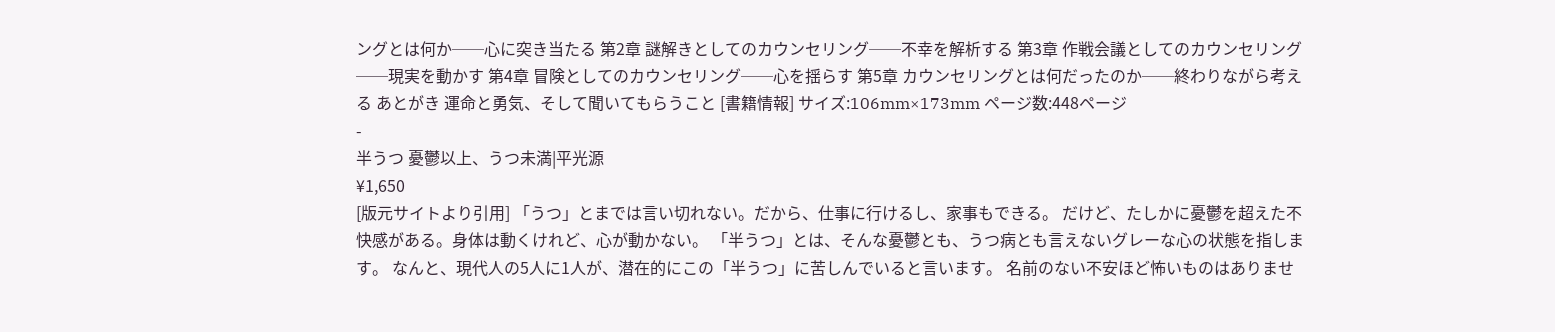ングとは何か──心に突き当たる 第2章 謎解きとしてのカウンセリング──不幸を解析する 第3章 作戦会議としてのカウンセリング──現実を動かす 第4章 冒険としてのカウンセリング──心を揺らす 第5章 カウンセリングとは何だったのか──終わりながら考える あとがき 運命と勇気、そして聞いてもらうこと [書籍情報] サイズ:106mm×173mm ページ数:448ページ
-
半うつ 憂鬱以上、うつ未満|平光源
¥1,650
[版元サイトより引用] 「うつ」とまでは言い切れない。だから、仕事に行けるし、家事もできる。 だけど、たしかに憂鬱を超えた不快感がある。身体は動くけれど、心が動かない。 「半うつ」とは、そんな憂鬱とも、うつ病とも言えないグレーな心の状態を指します。 なんと、現代人の5人に1人が、潜在的にこの「半うつ」に苦しんでいると言います。 名前のない不安ほど怖いものはありませ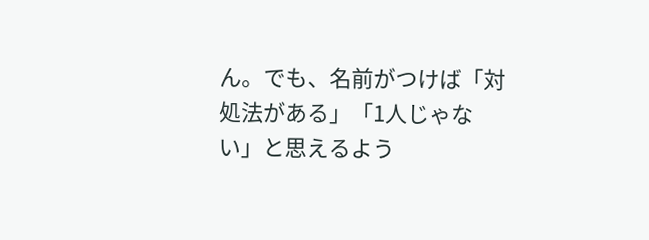ん。でも、名前がつけば「対処法がある」「1人じゃない」と思えるよう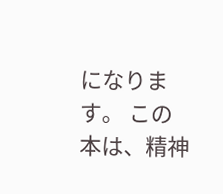になります。 この本は、精神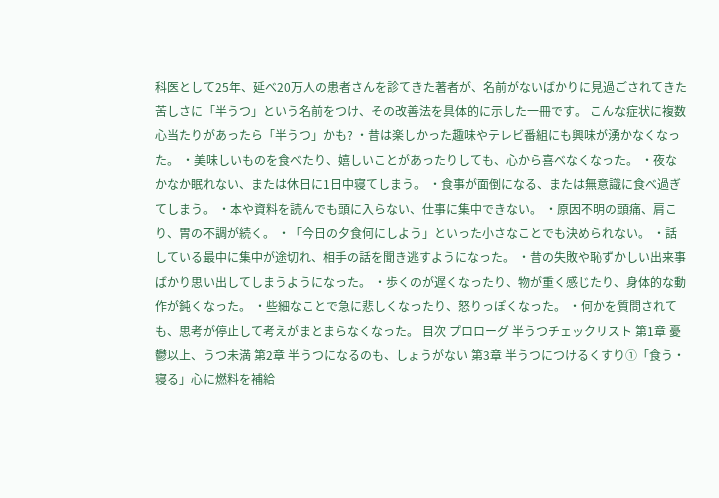科医として25年、延べ20万人の患者さんを診てきた著者が、名前がないばかりに見過ごされてきた苦しさに「半うつ」という名前をつけ、その改善法を具体的に示した一冊です。 こんな症状に複数心当たりがあったら「半うつ」かも? ・昔は楽しかった趣味やテレビ番組にも興味が湧かなくなった。 ・美味しいものを食べたり、嬉しいことがあったりしても、心から喜べなくなった。 ・夜なかなか眠れない、または休日に1日中寝てしまう。 ・食事が面倒になる、または無意識に食べ過ぎてしまう。 ・本や資料を読んでも頭に入らない、仕事に集中できない。 ・原因不明の頭痛、肩こり、胃の不調が続く。 ・「今日の夕食何にしよう」といった小さなことでも決められない。 ・話している最中に集中が途切れ、相手の話を聞き逃すようになった。 ・昔の失敗や恥ずかしい出来事ばかり思い出してしまうようになった。 ・歩くのが遅くなったり、物が重く感じたり、身体的な動作が鈍くなった。 ・些細なことで急に悲しくなったり、怒りっぽくなった。 ・何かを質問されても、思考が停止して考えがまとまらなくなった。 目次 プロローグ 半うつチェックリスト 第1章 憂鬱以上、うつ未満 第2章 半うつになるのも、しょうがない 第3章 半うつにつけるくすり①「食う・寝る」心に燃料を補給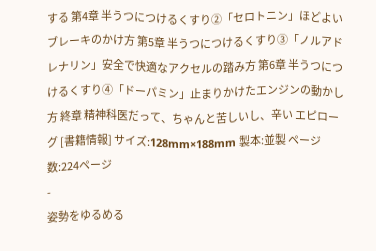する 第4章 半うつにつけるくすり②「セロトニン」ほどよいブレーキのかけ方 第5章 半うつにつけるくすり③「ノルアドレナリン」安全で快適なアクセルの踏み方 第6章 半うつにつけるくすり④「ドーパミン」止まりかけたエンジンの動かし方 終章 精神科医だって、ちゃんと苦しいし、辛い エピローグ [書籍情報] サイズ:128mm×188mm 製本:並製 ページ数:224ページ
-
姿勢をゆるめる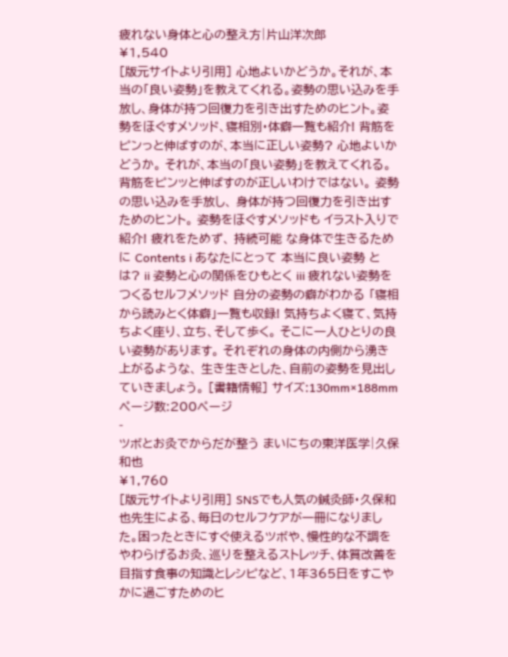疲れない身体と心の整え方|片山洋次郎
¥1,540
[版元サイトより引用] 心地よいかどうか。それが、本当の「良い姿勢」を教えてくれる。姿勢の思い込みを手放し、身体が持つ回復力を引き出すためのヒント。姿勢をほぐすメソッド、寝相別・体癖一覧も紹介! 背筋をピンっと伸ばすのが、本当に正しい姿勢? 心地よいかどうか。 それが、本当の「良い姿勢」を教えてくれる。 背筋をピンッと伸ばすのが正しいわけではない。 姿勢の思い込みを手放し、 身体が持つ回復力を引き出すためのヒント。 姿勢をほぐすメソッドも イラスト入りで紹介! 疲れをためず、 持続可能 な身体で生きるために Contents i あなたにとって 本当に良い姿勢 とは? ii 姿勢と心の関係をひもとく iii 疲れない姿勢をつくるセルフメソッド 自分の姿勢の癖がわかる 「寝相から読みとく体癖」一覧も収録! 気持ちよく寝て、気持ちよく座り、立ち、そして歩く。 そこに一人ひとりの良い姿勢があります。 それぞれの身体の内側から湧き上がるような、 生き生きとした、自前の姿勢を見出していきましょう。 [書籍情報] サイズ:130mm×188mm ページ数:200ページ
-
ツボとお灸でからだが整う まいにちの東洋医学|久保和也
¥1,760
[版元サイトより引用] SNSでも人気の鍼灸師・久保和也先生による、毎日のセルフケアが一冊になりました。困ったときにすぐ使えるツボや、慢性的な不調をやわらげるお灸、巡りを整えるストレッチ、体質改善を目指す食事の知識とレシピなど、1年365日をすこやかに過ごすためのヒ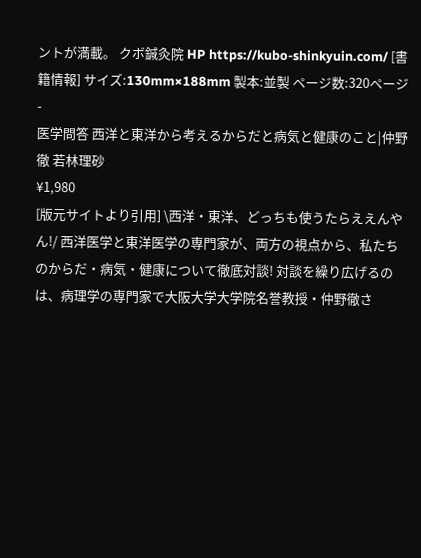ントが満載。 クボ鍼灸院 HP https://kubo-shinkyuin.com/ [書籍情報] サイズ:130mm×188mm 製本:並製 ページ数:320ページ
-
医学問答 西洋と東洋から考えるからだと病気と健康のこと|仲野徹 若林理砂
¥1,980
[版元サイトより引用] \西洋・東洋、どっちも使うたらええんやん!/ 西洋医学と東洋医学の専門家が、両方の視点から、私たちのからだ・病気・健康について徹底対談! 対談を繰り広げるのは、病理学の専門家で大阪大学大学院名誉教授・仲野徹さ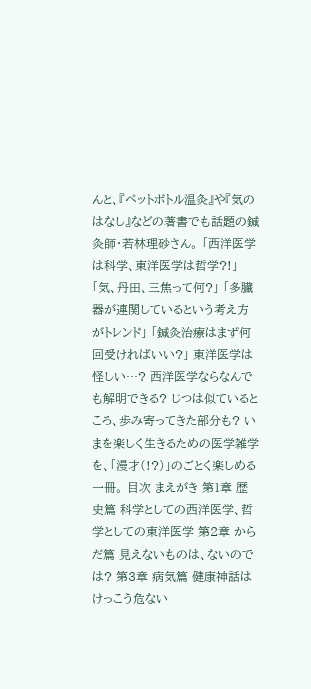んと、『ペットボトル温灸』や『気のはなし』などの著書でも話題の鍼灸師・若林理砂さん。 「西洋医学は科学、東洋医学は哲学?!」 「気、丹田、三焦って何?」 「多臓器が連関しているという考え方がトレンド」 「鍼灸治療はまず何回受ければいい?」 東洋医学は怪しい…? 西洋医学ならなんでも解明できる? じつは似ているところ、歩み寄ってきた部分も? いまを楽しく生きるための医学雑学を、「漫才(!?)」のごとく楽しめる一冊。 目次 まえがき 第1章 歴史篇 科学としての西洋医学、哲学としての東洋医学 第2章 からだ篇 見えないものは、ないのでは? 第3章 病気篇 健康神話はけっこう危ない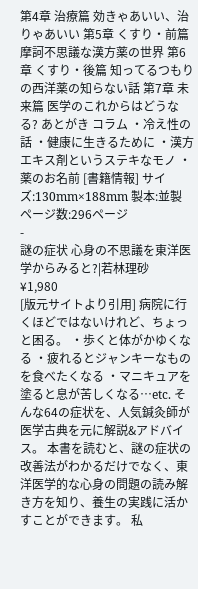第4章 治療篇 効きゃあいい、治りゃあいい 第5章 くすり・前篇 摩訶不思議な漢方薬の世界 第6章 くすり・後篇 知ってるつもりの西洋薬の知らない話 第7章 未来篇 医学のこれからはどうなる? あとがき コラム ・冷え性の話 ・健康に生きるために ・漢方エキス剤というステキなモノ ・薬のお名前 [書籍情報] サイズ:130mm×188mm 製本:並製 ページ数:296ページ
-
謎の症状 心身の不思議を東洋医学からみると?|若林理砂
¥1,980
[版元サイトより引用] 病院に行くほどではないけれど、ちょっと困る。 ・歩くと体がかゆくなる ・疲れるとジャンキーなものを食べたくなる ・マニキュアを塗ると息が苦しくなる…etc. そんな64の症状を、人気鍼灸師が医学古典を元に解説&アドバイス。 本書を読むと、謎の症状の改善法がわかるだけでなく、東洋医学的な心身の問題の読み解き方を知り、養生の実践に活かすことができます。 私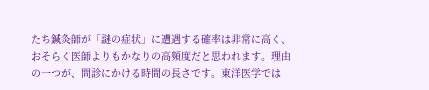たち鍼灸師が「謎の症状」に遭遇する確率は非常に高く、おそらく医師よりもかなりの高頻度だと思われます。理由の一つが、問診にかける時間の長さです。東洋医学では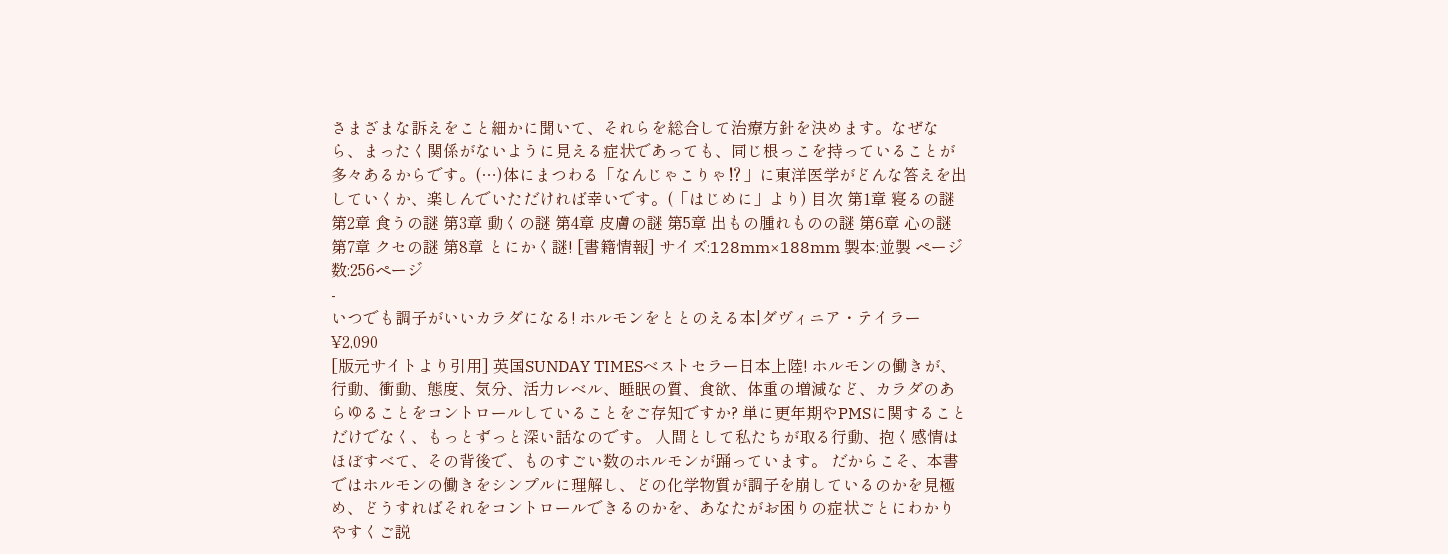さまざまな訴えをこと細かに聞いて、それらを総合して治療方針を決めます。なぜなら、まったく関係がないように見える症状であっても、同じ根っこを持っていることが多々あるからです。(…)体にまつわる「なんじゃこりゃ⁉」に東洋医学がどんな答えを出していくか、楽しんでいただければ幸いです。(「はじめに」より) 目次 第1章 寝るの謎 第2章 食うの謎 第3章 動くの謎 第4章 皮膚の謎 第5章 出もの腫れものの謎 第6章 心の謎 第7章 クセの謎 第8章 とにかく謎! [書籍情報] サイズ:128mm×188mm 製本:並製 ページ数:256ページ
-
いつでも調子がいいカラダになる! ホルモンをととのえる本|ダヴィニア・テイラー
¥2,090
[版元サイトより引用] 英国SUNDAY TIMESベストセラー日本上陸! ホルモンの働きが、行動、衝動、態度、気分、活力レベル、睡眠の質、食欲、体重の増減など、カラダのあらゆることをコントロールしていることをご存知ですか? 単に更年期やPMSに関することだけでなく、もっとずっと深い話なのです。 人間として私たちが取る行動、抱く感情はほぼすべて、その背後で、ものすごい数のホルモンが踊っています。 だからこそ、本書ではホルモンの働きをシンプルに理解し、どの化学物質が調子を崩しているのかを見極め、どうすればそれをコントロールできるのかを、あなたがお困りの症状ごとにわかりやすくご説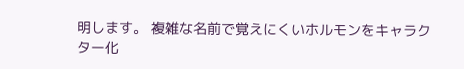明します。 複雑な名前で覚えにくいホルモンをキャラクター化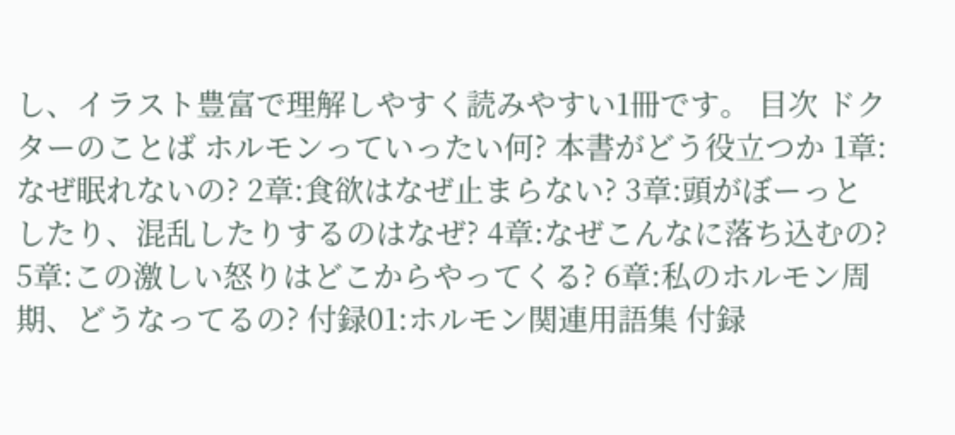し、イラスト豊富で理解しやすく読みやすい1冊です。 目次 ドクターのことば ホルモンっていったい何? 本書がどう役立つか 1章:なぜ眠れないの? 2章:食欲はなぜ止まらない? 3章:頭がぼーっとしたり、混乱したりするのはなぜ? 4章:なぜこんなに落ち込むの? 5章:この激しい怒りはどこからやってくる? 6章:私のホルモン周期、どうなってるの? 付録01:ホルモン関連用語集 付録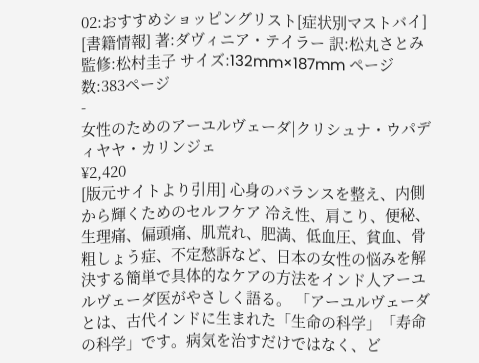02:おすすめショッピングリスト[症状別マストバイ] [書籍情報] 著:ダヴィニア・テイラー 訳:松丸さとみ 監修:松村圭子 サイズ:132mm×187mm ページ数:383ページ
-
女性のためのアーユルヴェーダ|クリシュナ・ウパディヤヤ・カリンジェ
¥2,420
[版元サイトより引用] 心身のバランスを整え、内側から輝くためのセルフケア 冷え性、肩こり、便秘、生理痛、偏頭痛、肌荒れ、肥満、低血圧、貧血、骨粗しょう症、不定愁訴など、日本の女性の悩みを解決する簡単で具体的なケアの方法をインド人アーユルヴェーダ医がやさしく語る。 「アーユルヴェーダとは、古代インドに生まれた「生命の科学」「寿命の科学」です。病気を治すだけではなく、ど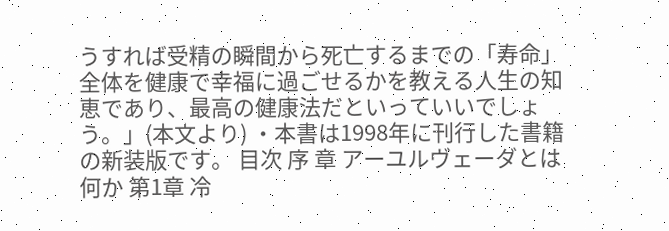うすれば受精の瞬間から死亡するまでの「寿命」全体を健康で幸福に過ごせるかを教える人生の知恵であり、最高の健康法だといっていいでしょう。」(本文より) ・本書は1998年に刊行した書籍の新装版です。 目次 序 章 アーユルヴェーダとは何か 第1章 冷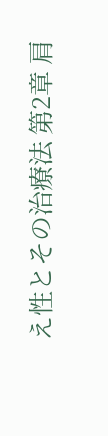え性とその治療法 第2章 肩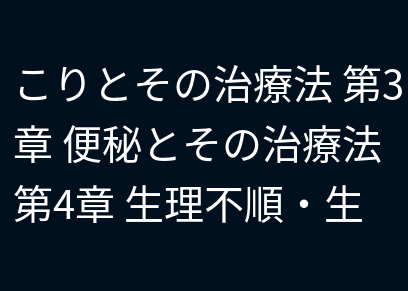こりとその治療法 第3章 便秘とその治療法 第4章 生理不順・生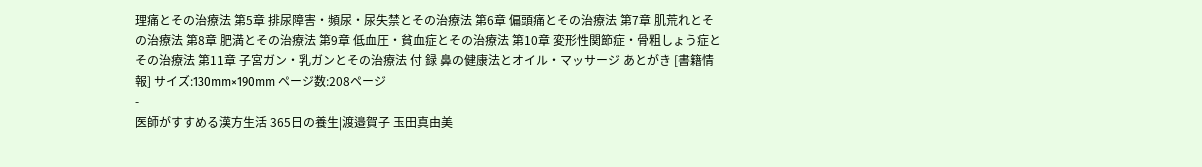理痛とその治療法 第5章 排尿障害・頻尿・尿失禁とその治療法 第6章 偏頭痛とその治療法 第7章 肌荒れとその治療法 第8章 肥満とその治療法 第9章 低血圧・貧血症とその治療法 第10章 変形性関節症・骨粗しょう症とその治療法 第11章 子宮ガン・乳ガンとその治療法 付 録 鼻の健康法とオイル・マッサージ あとがき [書籍情報] サイズ:130mm×190mm ページ数:208ページ
-
医師がすすめる漢方生活 365日の養生|渡邉賀子 玉田真由美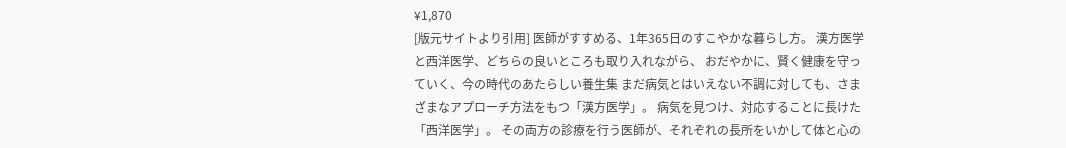¥1,870
[版元サイトより引用] 医師がすすめる、1年365日のすこやかな暮らし方。 漢方医学と西洋医学、どちらの良いところも取り入れながら、 おだやかに、賢く健康を守っていく、今の時代のあたらしい養生集 まだ病気とはいえない不調に対しても、さまざまなアプローチ方法をもつ「漢方医学」。 病気を見つけ、対応することに長けた「西洋医学」。 その両方の診療を行う医師が、それぞれの長所をいかして体と心の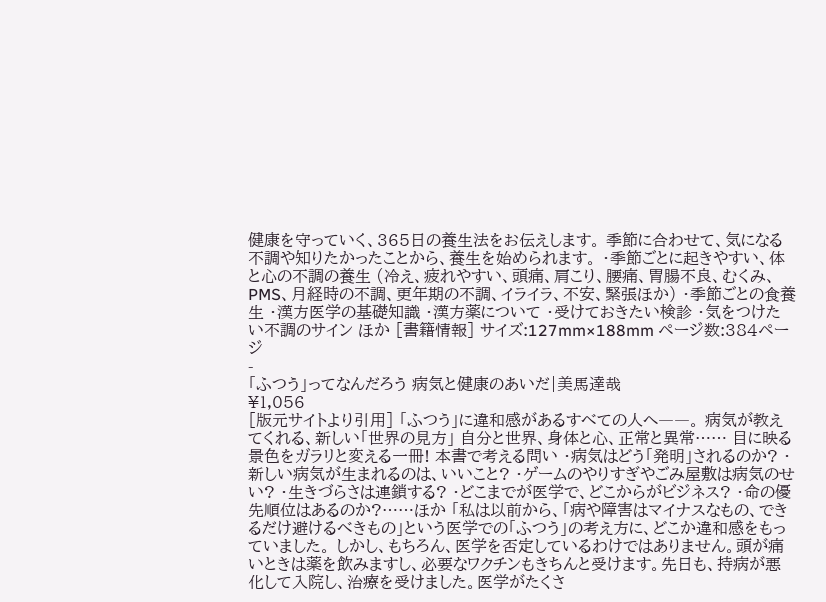健康を守っていく、365日の養生法をお伝えします。 季節に合わせて、気になる不調や知りたかったことから、養生を始められます。 ・季節ごとに起きやすい、体と心の不調の養生 (冷え、疲れやすい、頭痛、肩こり、腰痛、胃腸不良、むくみ、PMS、月経時の不調、更年期の不調、イライラ、不安、緊張ほか) ・季節ごとの食養生 ・漢方医学の基礎知識 ・漢方薬について ・受けておきたい検診 ・気をつけたい不調のサイン ほか [書籍情報] サイズ:127mm×188mm ページ数:384ページ
-
「ふつう」ってなんだろう 病気と健康のあいだ|美馬達哉
¥1,056
[版元サイトより引用] 「ふつう」に違和感があるすべての人へ――。 病気が教えてくれる、新しい「世界の見方」 自分と世界、身体と心、正常と異常…… 目に映る景色をガラリと変える一冊! 本書で考える問い ・病気はどう「発明」されるのか? ・新しい病気が生まれるのは、いいこと? ・ゲームのやりすぎやごみ屋敷は病気のせい? ・生きづらさは連鎖する? ・どこまでが医学で、どこからがビジネス? ・命の優先順位はあるのか?……ほか 「私は以前から、「病や障害はマイナスなもの、できるだけ避けるべきもの」という医学での「ふつう」の考え方に、どこか違和感をもっていました。 しかし、もちろん、医学を否定しているわけではありません。頭が痛いときは薬を飲みますし、必要なワクチンもきちんと受けます。先日も、持病が悪化して入院し、治療を受けました。医学がたくさ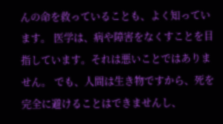んの命を救っていることも、よく知っています。 医学は、病や障害をなくすことを目指しています。それは悪いことではありません。 でも、人間は生き物ですから、死を完全に避けることはできませんし、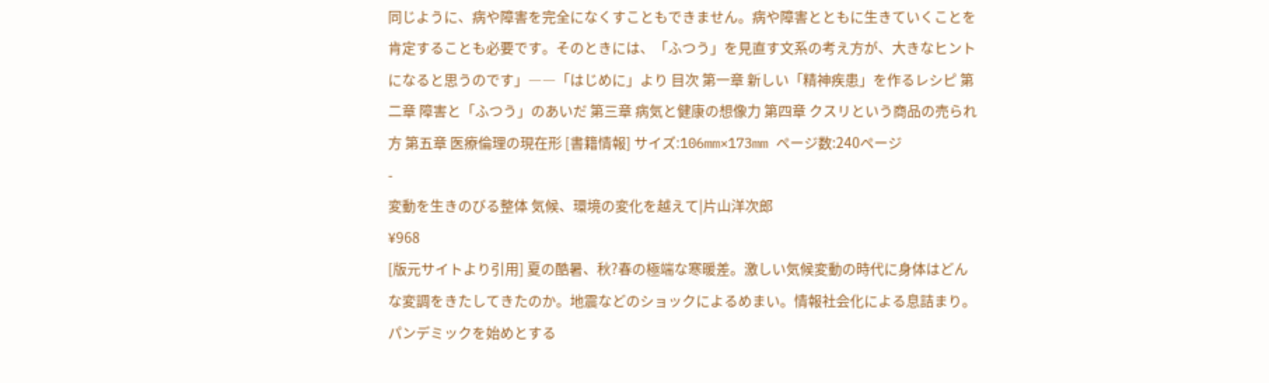同じように、病や障害を完全になくすこともできません。病や障害とともに生きていくことを肯定することも必要です。そのときには、「ふつう」を見直す文系の考え方が、大きなヒントになると思うのです」――「はじめに」より 目次 第一章 新しい「精神疾患」を作るレシピ 第二章 障害と「ふつう」のあいだ 第三章 病気と健康の想像力 第四章 クスリという商品の売られ方 第五章 医療倫理の現在形 [書籍情報] サイズ:106mm×173mm ページ数:240ページ
-
変動を生きのびる整体 気候、環境の変化を越えて|片山洋次郎
¥968
[版元サイトより引用] 夏の酷暑、秋?春の極端な寒暖差。激しい気候変動の時代に身体はどんな変調をきたしてきたのか。地震などのショックによるめまい。情報社会化による息詰まり。パンデミックを始めとする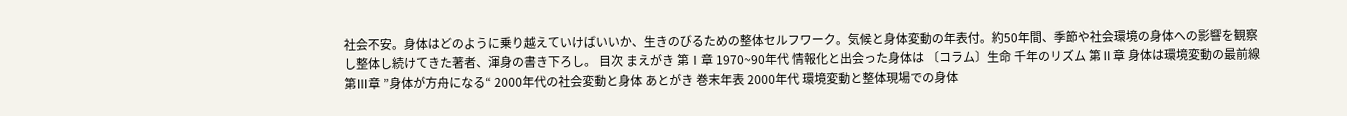社会不安。身体はどのように乗り越えていけばいいか、生きのびるための整体セルフワーク。気候と身体変動の年表付。約50年間、季節や社会環境の身体への影響を観察し整体し続けてきた著者、渾身の書き下ろし。 目次 まえがき 第Ⅰ章 1970~90年代 情報化と出会った身体は 〔コラム〕生命 千年のリズム 第Ⅱ章 身体は環境変動の最前線 第Ⅲ章 ”身体が方舟になる“ 2000年代の社会変動と身体 あとがき 巻末年表 2000年代 環境変動と整体現場での身体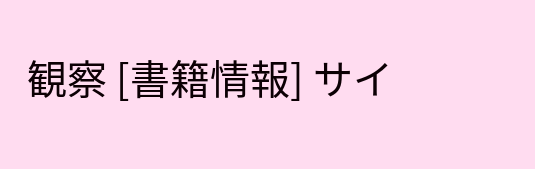観察 [書籍情報] サイ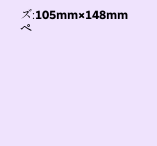ズ:105mm×148mm ペ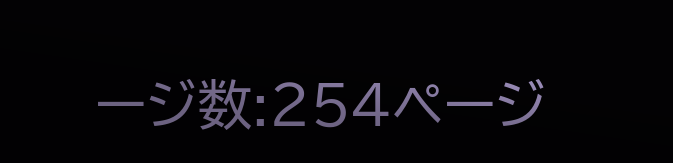ージ数:254ページ